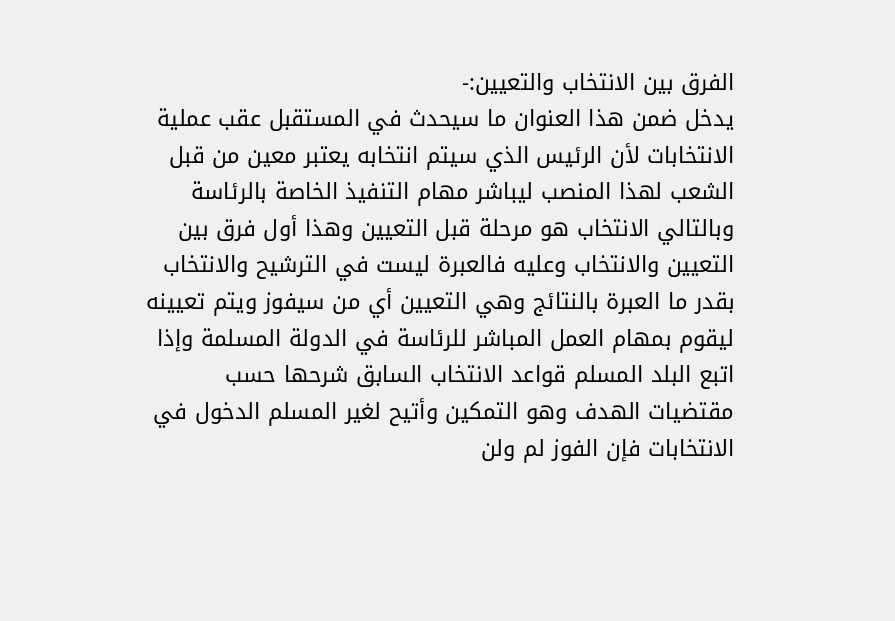الفرق بين الانتخاب والتعيين:-
يدخل ضمن هذا العنوان ما سيحدث في المستقبل عقب عملية الانتخابات لأن الرئيس الذي سيتم انتخابه يعتبر معين من قبل الشعب لهذا المنصب ليباشر مهام التنفيذ الخاصة بالرئاسة وبالتالي الانتخاب هو مرحلة قبل التعيين وهذا أول فرق بين التعيين والانتخاب وعليه فالعبرة ليست في الترشيح والانتخاب بقدر ما العبرة بالنتائج وهي التعيين أي من سيفوز ويتم تعيينه ليقوم بمهام العمل المباشر للرئاسة في الدولة المسلمة وإذا اتبع البلد المسلم قواعد الانتخاب السابق شرحها حسب مقتضيات الهدف وهو التمكين وأتيح لغير المسلم الدخول في الانتخابات فإن الفوز لم ولن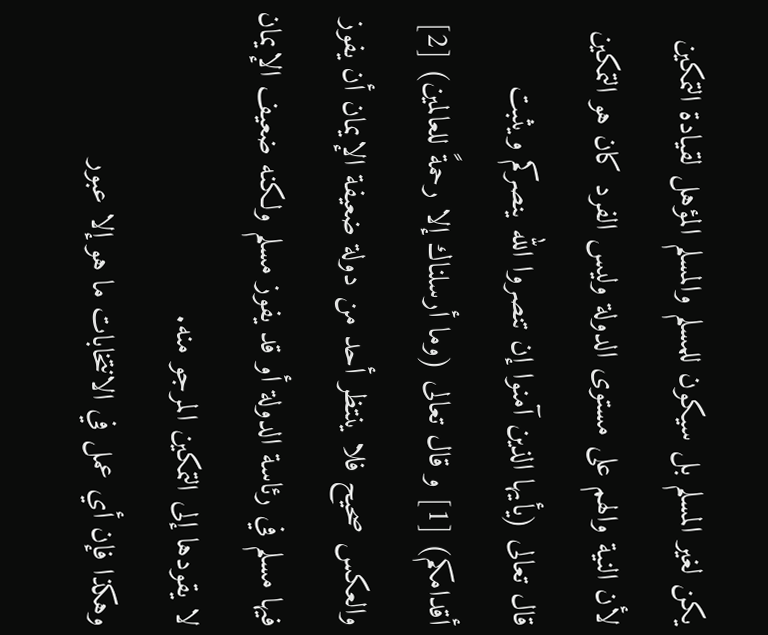يكن لغير المسلم بل سيكون للمسلم والمسلم المؤهل لقيادة التمكين لأن النية والهم على مستوى الدولة وليس الفرد كان هو التمكين قال تعالى (يأيها الذين آمنوا إن تنصروا الله ينصركم ويثبت أقدامكم) [1] و قال تعالى (وما أرسلناك إلا رحمةً للعالمين) [2] والعكس صحيح فلا ينتظر أحد من دولة ضعيفة الإيمان أن يفوز فيها مسلم في رئاسة الدولة أو قد يفوز مسلم ولكنه ضعيف الإيمان لا يقودها إلى التمكين المرجو منه.
وهكذا فإن أي عمل في الانتخابات ما هو إلا عبور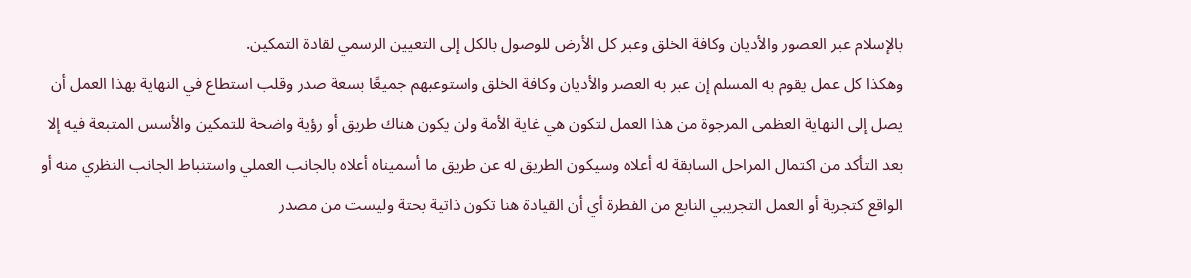بالإسلام عبر العصور والأديان وكافة الخلق وعبر كل الأرض للوصول بالكل إلى التعيين الرسمي لقادة التمكين.
وهكذا كل عمل يقوم به المسلم إن عبر به العصر والأديان وكافة الخلق واستوعبهم جميعًا بسعة صدر وقلب استطاع في النهاية بهذا العمل أن يصل إلى النهاية العظمى المرجوة من هذا العمل لتكون هي غاية الأمة ولن يكون هناك طريق أو رؤية واضحة للتمكين والأسس المتبعة فيه إلا بعد التأكد من اكتمال المراحل السابقة له أعلاه وسيكون الطريق له عن طريق ما أسميناه أعلاه بالجانب العملي واستنباط الجانب النظري منه أو الواقع كتجربة أو العمل التجريبي النابع من الفطرة أي أن القيادة هنا تكون ذاتية بحتة وليست من مصدر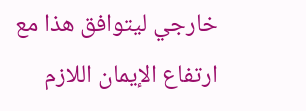خارجي ليتوافق هذا مع ارتفاع الإيمان اللازم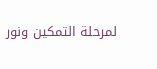لمرحلة التمكين ونور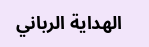الهداية الرباني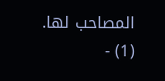المصاحب لها.
(1) -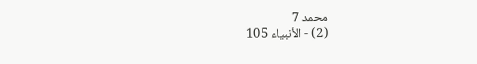محمد 7
(2) - الأنبياء 105